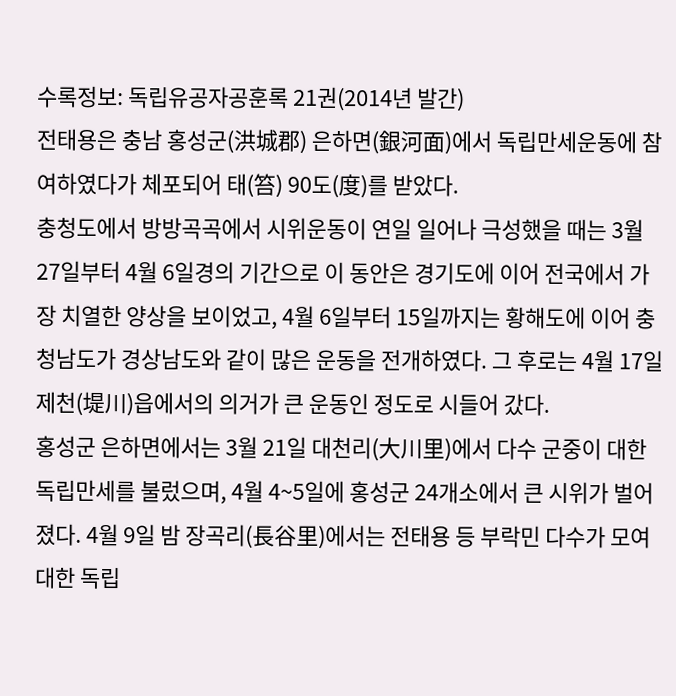수록정보: 독립유공자공훈록 21권(2014년 발간)
전태용은 충남 홍성군(洪城郡) 은하면(銀河面)에서 독립만세운동에 참여하였다가 체포되어 태(笞) 90도(度)를 받았다.
충청도에서 방방곡곡에서 시위운동이 연일 일어나 극성했을 때는 3월 27일부터 4월 6일경의 기간으로 이 동안은 경기도에 이어 전국에서 가장 치열한 양상을 보이었고, 4월 6일부터 15일까지는 황해도에 이어 충청남도가 경상남도와 같이 많은 운동을 전개하였다. 그 후로는 4월 17일 제천(堤川)읍에서의 의거가 큰 운동인 정도로 시들어 갔다.
홍성군 은하면에서는 3월 21일 대천리(大川里)에서 다수 군중이 대한 독립만세를 불렀으며, 4월 4~5일에 홍성군 24개소에서 큰 시위가 벌어졌다. 4월 9일 밤 장곡리(長谷里)에서는 전태용 등 부락민 다수가 모여 대한 독립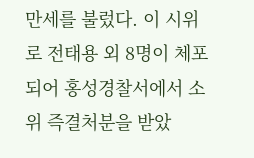만세를 불렀다. 이 시위로 전태용 외 8명이 체포되어 홍성경찰서에서 소위 즉결처분을 받았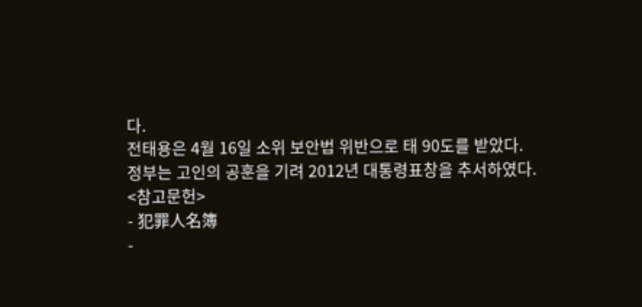다.
전태용은 4월 16일 소위 보안법 위반으로 태 90도를 받았다.
정부는 고인의 공훈을 기려 2012년 대통령표창을 추서하였다.
<참고문헌>
- 犯罪人名簿
-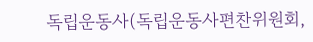독립운동사(독립운동사편찬위원회,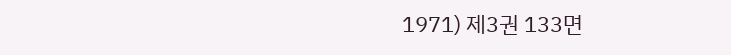1971) 제3권 133면